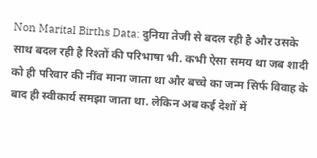Non Marital Births Data: दुनिया तेजी से बदल रही है और उसके साथ बदल रही है रिश्तों की परिभाषा भी. कभी ऐसा समय था जब शादी को ही परिवार की नींव माना जाता था और बच्चे का जन्म सिर्फ विवाह के बाद ही स्वीकार्य समझा जाता था. लेकिन अब कई देशों में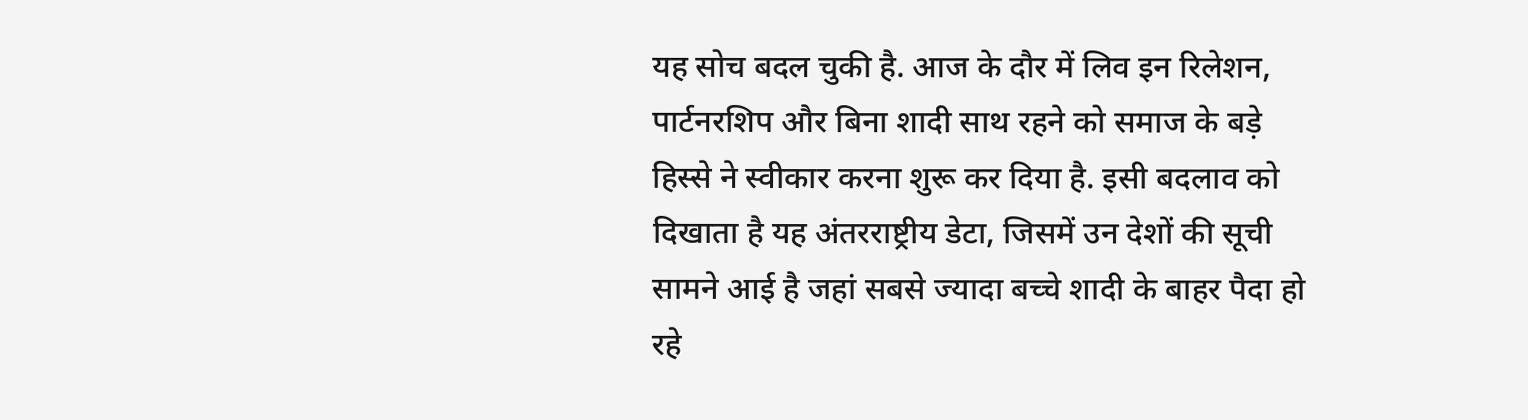यह सोच बदल चुकी है. आज के दौर में लिव इन रिलेशन, पार्टनरशिप और बिना शादी साथ रहने को समाज के बड़े हिस्से ने स्वीकार करना शुरू कर दिया है. इसी बदलाव को दिखाता है यह अंतरराष्ट्रीय डेटा, जिसमें उन देशों की सूची सामने आई है जहां सबसे ज्यादा बच्चे शादी के बाहर पैदा हो रहे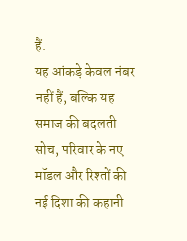हैं.
यह आंकड़े केवल नंबर नहीं हैं, बल्कि यह समाज की बदलती सोच, परिवार के नए मॉडल और रिश्तों की नई दिशा की कहानी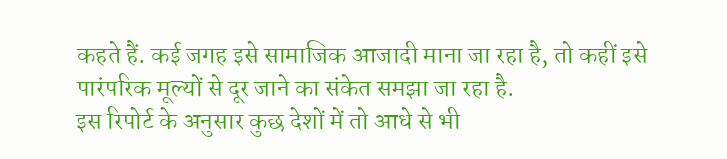कहते हैं. कई जगह इसे सामाजिक आजादी माना जा रहा है, तो कहीं इसे पारंपरिक मूल्यों से दूर जाने का संकेत समझा जा रहा है.
इस रिपोर्ट के अनुसार कुछ देशों में तो आधे से भी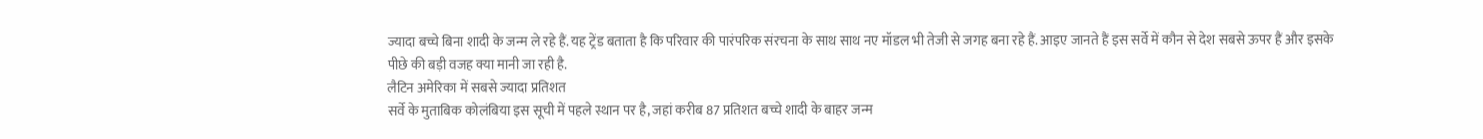ज्यादा बच्चे बिना शादी के जन्म ले रहे हैं. यह ट्रेंड बताता है कि परिवार की पारंपरिक संरचना के साथ साथ नए मॉडल भी तेजी से जगह बना रहे हैं. आइए जानते हैं इस सर्वे में कौन से देश सबसे ऊपर हैं और इसके पीछे की बड़ी वजह क्या मानी जा रही है.
लैटिन अमेरिका में सबसे ज्यादा प्रतिशत
सर्वे के मुताबिक कोलंबिया इस सूची में पहले स्थान पर है, जहां करीब 87 प्रतिशत बच्चे शादी के बाहर जन्म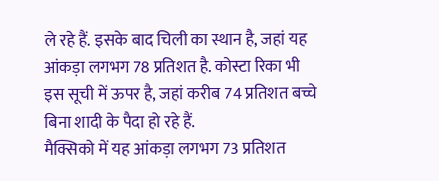ले रहे हैं. इसके बाद चिली का स्थान है, जहां यह आंकड़ा लगभग 78 प्रतिशत है. कोस्टा रिका भी इस सूची में ऊपर है, जहां करीब 74 प्रतिशत बच्चे बिना शादी के पैदा हो रहे हैं.
मैक्सिको में यह आंकड़ा लगभग 73 प्रतिशत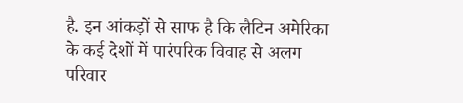है. इन आंकड़ों से साफ है कि लैटिन अमेरिका के कई देशों में पारंपरिक विवाह से अलग परिवार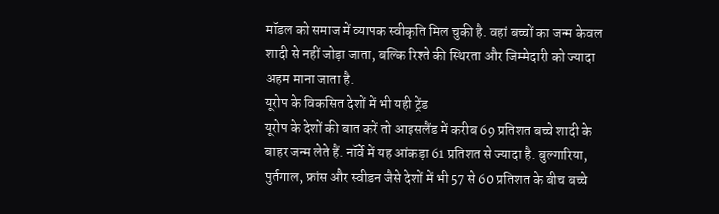मॉडल को समाज में व्यापक स्वीकृति मिल चुकी है. वहां बच्चों का जन्म केवल शादी से नहीं जोड़ा जाता, बल्कि रिश्ते की स्थिरता और जिम्मेदारी को ज्यादा अहम माना जाता है.
यूरोप के विकसित देशों में भी यही ट्रेंड
यूरोप के देशों की बात करें तो आइसलैंड में करीब 69 प्रतिशत बच्चे शादी के बाहर जन्म लेते हैं. नॉर्वे में यह आंकड़ा 61 प्रतिशत से ज्यादा है. बुल्गारिया, पुर्तगाल, फ्रांस और स्वीडन जैसे देशों में भी 57 से 60 प्रतिशत के बीच बच्चे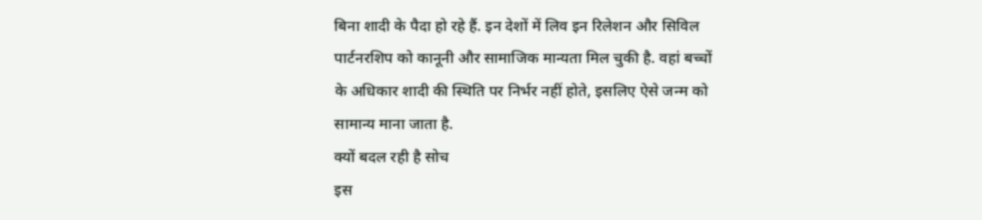बिना शादी के पैदा हो रहे हैं. इन देशों में लिव इन रिलेशन और सिविल पार्टनरशिप को कानूनी और सामाजिक मान्यता मिल चुकी है. वहां बच्चों के अधिकार शादी की स्थिति पर निर्भर नहीं होते, इसलिए ऐसे जन्म को सामान्य माना जाता है.
क्यों बदल रही है सोच
इस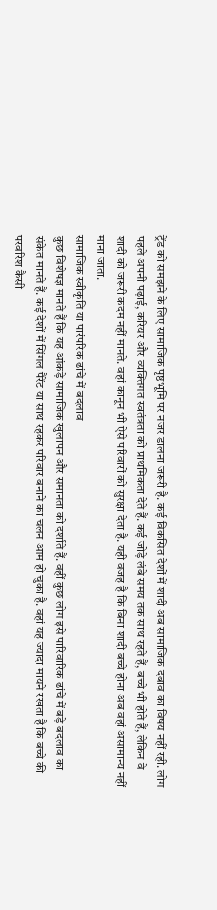ट्रेंड को समझने के लिए सामाजिक पृष्ठभूमि पर नजर डालना जरूरी है. कई विकसित देशों में शादी अब सामाजिक दबाव का विषय नहीं रही. लोग पहले अपनी पढ़ाई, करियर और व्यक्तिगत स्वतंत्रता को प्राथमिकता देते हैं. कई जोड़े लंबे समय तक साथ रहते हैं, बच्चे भी होते हैं, लेकिन वे शादी को जरूरी कदम नहीं मानते. वहां कानून भी ऐसे परिवारों को सुरक्षा देता है. यही वजह है कि बिना शादी बच्चे होना अब वहां असामान्य नहीं माना जाता.
सामाजिक स्वीकृति या पारंपरिक ढांचे में बदलाव
कुछ विशेषज्ञ मानते हैं कि यह आंकड़े सामाजिक खुलापन और समानता को दर्शाते हैं. वहीं कुछ लोग इसे पारिवारिक ढांचे में बड़े बदलाव का संकेत मानते हैं. कई देशों में सिंगल पैरेंट या साथ रहकर परिवार बनाने का चलन आम हो चुका है. वहां यह ज्यादा मायने रखता है कि बच्चे की परवरिश कैसी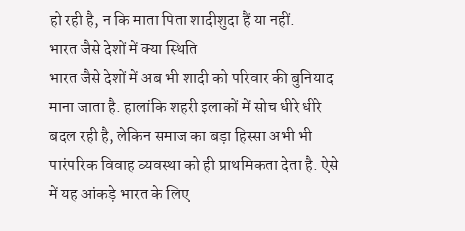हो रही है, न कि माता पिता शादीशुदा हैं या नहीं.
भारत जैसे देशों में क्या स्थिति
भारत जैसे देशों में अब भी शादी को परिवार की बुनियाद माना जाता है. हालांकि शहरी इलाकों में सोच धीरे धीरे बदल रही है, लेकिन समाज का बड़ा हिस्सा अभी भी पारंपरिक विवाह व्यवस्था को ही प्राथमिकता देता है. ऐसे में यह आंकड़े भारत के लिए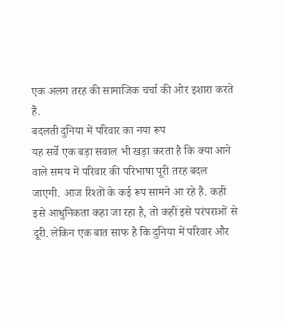एक अलग तरह की सामाजिक चर्चा की ओर इशारा करते हैं.
बदलती दुनिया में परिवार का नया रूप
यह सर्वे एक बड़ा सवाल भी खड़ा करता है कि क्या आने वाले समय में परिवार की परिभाषा पूरी तरह बदल जाएगी. आज रिश्तों के कई रूप सामने आ रहे हैं. कहीं इसे आधुनिकता कहा जा रहा है, तो कहीं इसे परंपराओं से दूरी. लेकिन एक बात साफ है कि दुनिया में परिवार और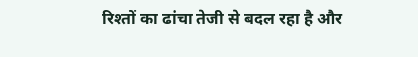रिश्तों का ढांचा तेजी से बदल रहा है और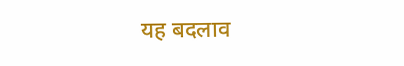यह बदलाव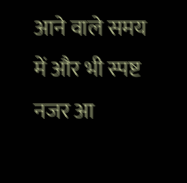आने वाले समय में और भी स्पष्ट नजर आ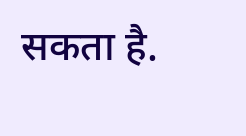सकता है.